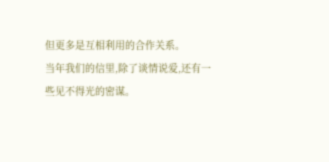但更多是互相利用的合作关系。
当年我们的信里,除了谈情说爱,还有一些见不得光的密谋。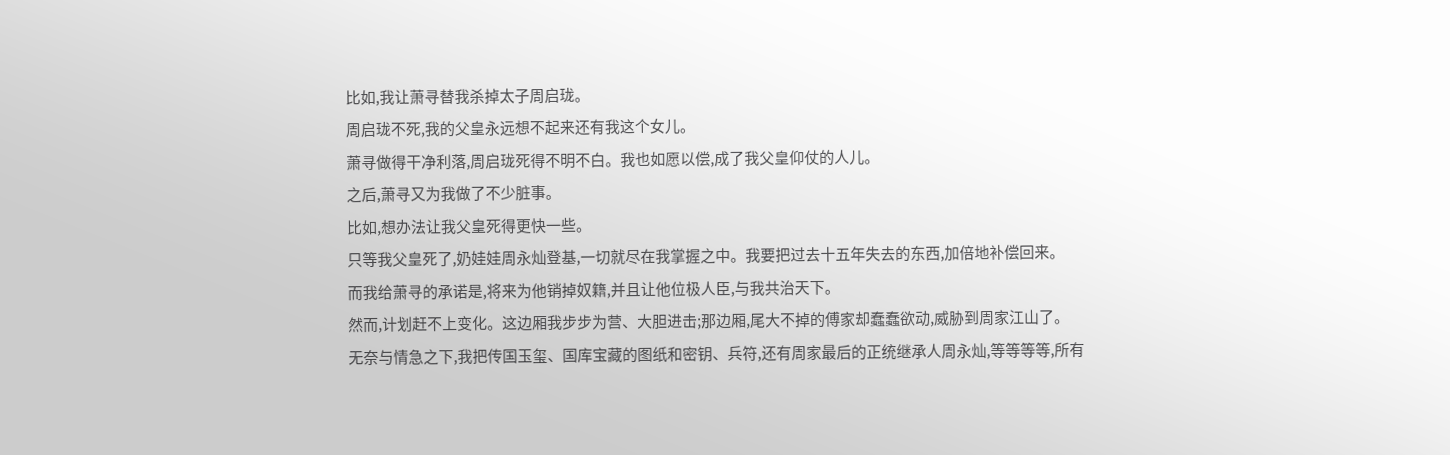比如,我让萧寻替我杀掉太子周启珑。
周启珑不死,我的父皇永远想不起来还有我这个女儿。
萧寻做得干净利落,周启珑死得不明不白。我也如愿以偿,成了我父皇仰仗的人儿。
之后,萧寻又为我做了不少脏事。
比如,想办法让我父皇死得更快一些。
只等我父皇死了,奶娃娃周永灿登基,一切就尽在我掌握之中。我要把过去十五年失去的东西,加倍地补偿回来。
而我给萧寻的承诺是,将来为他销掉奴籍,并且让他位极人臣,与我共治天下。
然而,计划赶不上变化。这边厢我步步为营、大胆进击;那边厢,尾大不掉的傅家却蠢蠢欲动,威胁到周家江山了。
无奈与情急之下,我把传国玉玺、国库宝藏的图纸和密钥、兵符,还有周家最后的正统继承人周永灿,等等等等,所有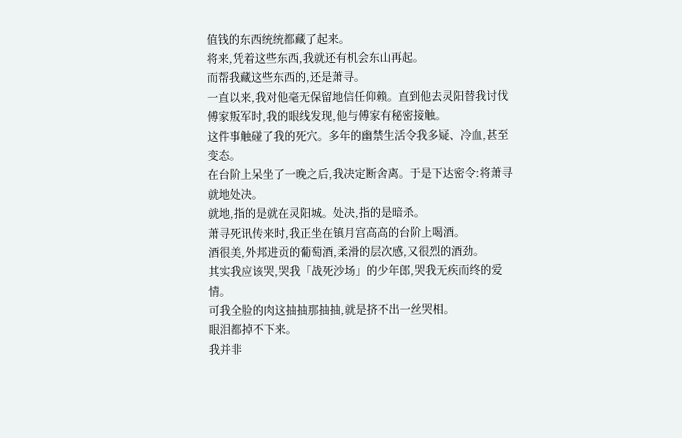值钱的东西统统都藏了起来。
将来,凭着这些东西,我就还有机会东山再起。
而帮我藏这些东西的,还是萧寻。
一直以来,我对他毫无保留地信任仰赖。直到他去灵阳替我讨伐傅家叛军时,我的眼线发现,他与傅家有秘密接触。
这件事触碰了我的死穴。多年的幽禁生活令我多疑、冷血,甚至变态。
在台阶上呆坐了一晚之后,我决定断舍离。于是下达密令:将萧寻就地处决。
就地,指的是就在灵阳城。处决,指的是暗杀。
萧寻死讯传来时,我正坐在镇月宫高高的台阶上喝酒。
酒很美,外邦进贡的葡萄酒,柔滑的层次感,又很烈的酒劲。
其实我应该哭,哭我「战死沙场」的少年郎,哭我无疾而终的爱情。
可我全脸的肉这抽抽那抽抽,就是挤不出一丝哭相。
眼泪都掉不下来。
我并非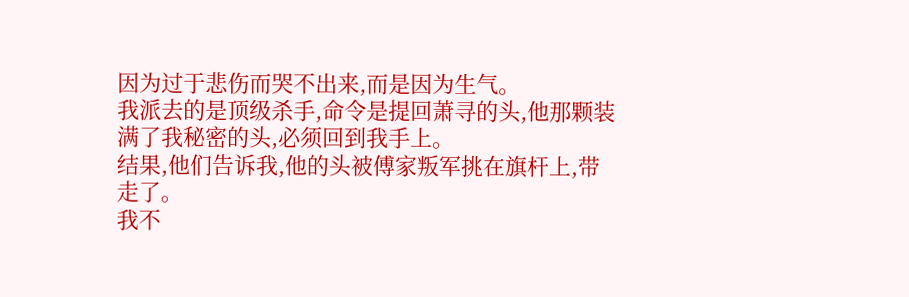因为过于悲伤而哭不出来,而是因为生气。
我派去的是顶级杀手,命令是提回萧寻的头,他那颗装满了我秘密的头,必须回到我手上。
结果,他们告诉我,他的头被傅家叛军挑在旗杆上,带走了。
我不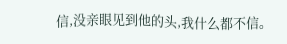信,没亲眼见到他的头,我什么都不信。